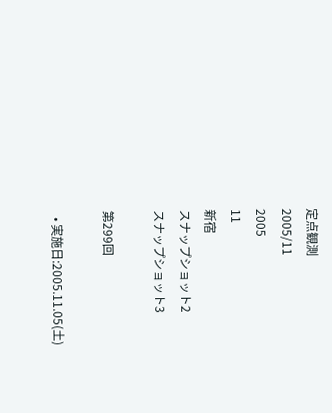定点観測
2005/11
2005
11
新宿
スナップショット2
スナップショット3

第299回

  • 実施日:2005.11.05(土)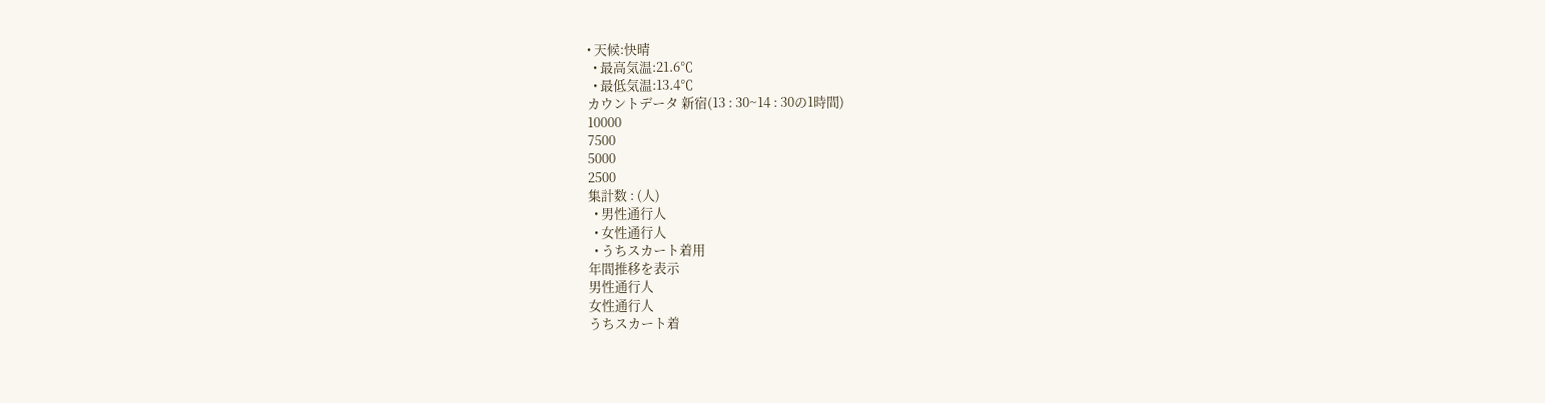• 天候:快晴
  • 最高気温:21.6℃
  • 最低気温:13.4℃
カウントデータ 新宿(13 : 30~14 : 30の1時間)
10000
7500
5000
2500
集計数 : (人)
  • 男性通行人
  • 女性通行人
  • うちスカート着用
年間推移を表示
男性通行人
女性通行人
うちスカート着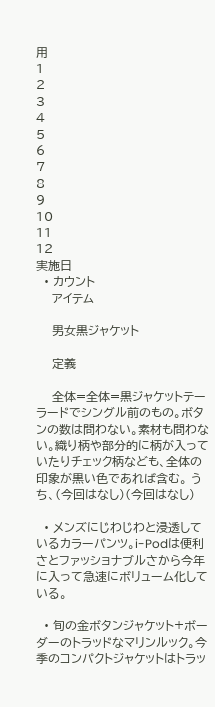用
1
2
3
4
5
6
7
8
9
10
11
12
実施日
  • カウント
    アイテム

    男女黒ジャケット

    定義

    全体=全体=黒ジャケットテーラードでシングル前のもの。ボタンの数は問わない。素材も問わない。織り柄や部分的に柄が入っていたりチェック柄なども、全体の印象が黒い色であれば含む。 うち、(今回はなし)(今回はなし)

  • メンズにじわじわと浸透しているカラーパンツ。i-Podは便利さとファッショナブルさから今年に入って急速にボリューム化している。

  • 旬の金ボタンジャケット+ボーダーのトラッドなマリンルック。今季のコンパクトジャケットはトラッ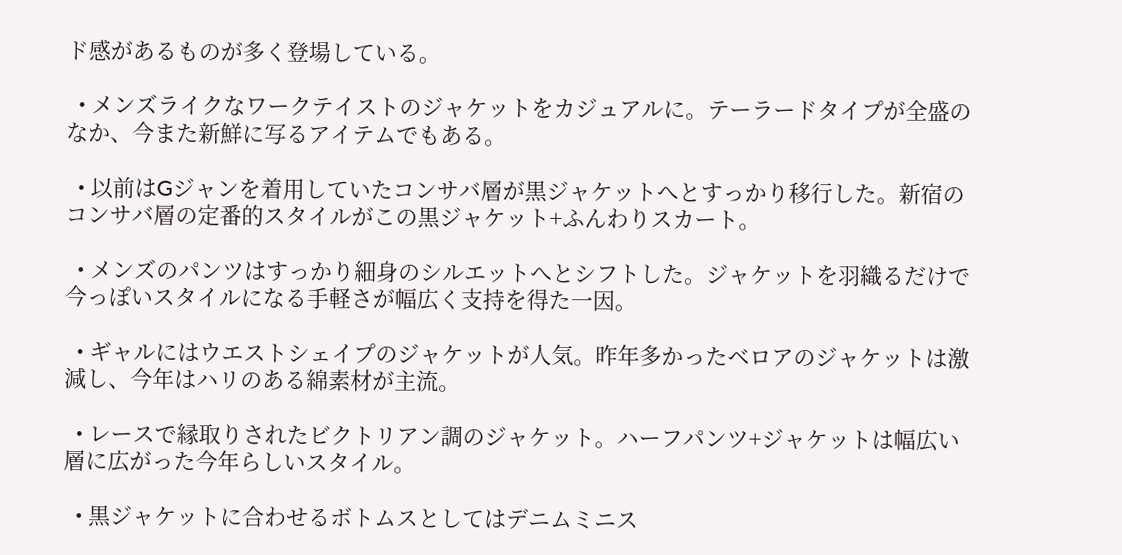ド感があるものが多く登場している。

  • メンズライクなワークテイストのジャケットをカジュアルに。テーラードタイプが全盛のなか、今また新鮮に写るアイテムでもある。

  • 以前はGジャンを着用していたコンサバ層が黒ジャケットへとすっかり移行した。新宿のコンサバ層の定番的スタイルがこの黒ジャケット+ふんわりスカート。

  • メンズのパンツはすっかり細身のシルエットへとシフトした。ジャケットを羽織るだけで今っぽいスタイルになる手軽さが幅広く支持を得た一因。

  • ギャルにはウエストシェイプのジャケットが人気。昨年多かったベロアのジャケットは激減し、今年はハリのある綿素材が主流。

  • レースで縁取りされたビクトリアン調のジャケット。ハーフパンツ+ジャケットは幅広い層に広がった今年らしいスタイル。

  • 黒ジャケットに合わせるボトムスとしてはデニムミニス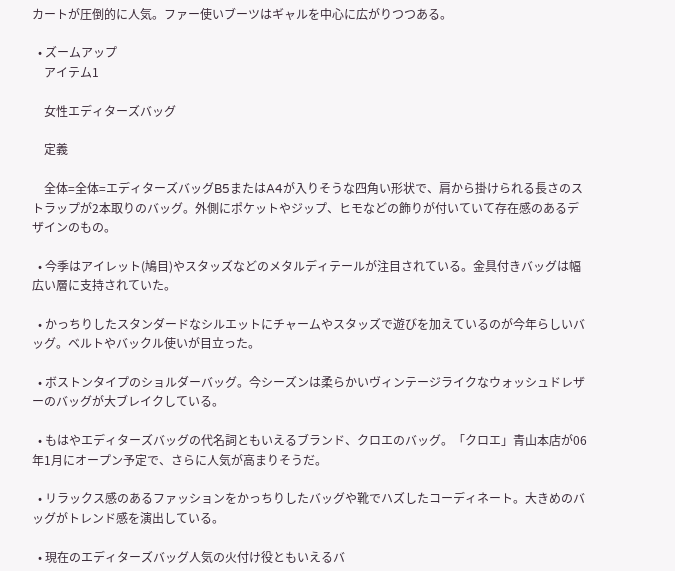カートが圧倒的に人気。ファー使いブーツはギャルを中心に広がりつつある。

  • ズームアップ
    アイテム1

    女性エディターズバッグ

    定義

    全体=全体=エディターズバッグB5またはA4が入りそうな四角い形状で、肩から掛けられる長さのストラップが2本取りのバッグ。外側にポケットやジップ、ヒモなどの飾りが付いていて存在感のあるデザインのもの。

  • 今季はアイレット(鳩目)やスタッズなどのメタルディテールが注目されている。金具付きバッグは幅広い層に支持されていた。

  • かっちりしたスタンダードなシルエットにチャームやスタッズで遊びを加えているのが今年らしいバッグ。ベルトやバックル使いが目立った。

  • ボストンタイプのショルダーバッグ。今シーズンは柔らかいヴィンテージライクなウォッシュドレザーのバッグが大ブレイクしている。

  • もはやエディターズバッグの代名詞ともいえるブランド、クロエのバッグ。「クロエ」青山本店が06年1月にオープン予定で、さらに人気が高まりそうだ。

  • リラックス感のあるファッションをかっちりしたバッグや靴でハズしたコーディネート。大きめのバッグがトレンド感を演出している。

  • 現在のエディターズバッグ人気の火付け役ともいえるバ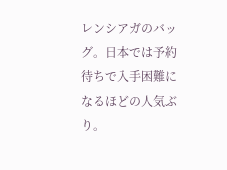レンシアガのバッグ。日本では予約待ちで入手困難になるほどの人気ぶり。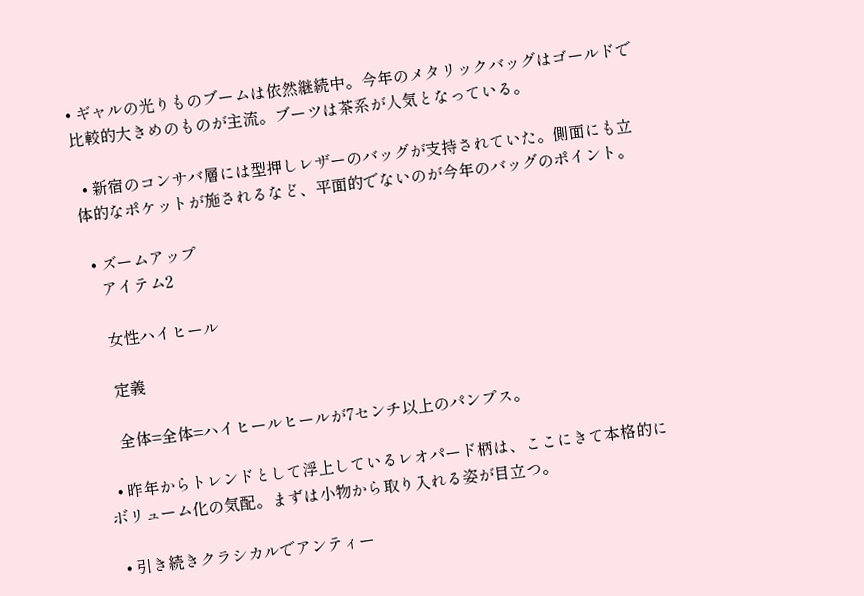• ギャルの光りものブームは依然継続中。今年のメタリックバッグはゴールドで比較的大きめのものが主流。ブーツは茶系が人気となっている。

  • 新宿のコンサバ層には型押しレザーのバッグが支持されていた。側面にも立体的なポケットが施されるなど、平面的でないのが今年のバッグのポイント。

  • ズームアップ
    アイテム2

    女性ハイヒール

    定義

    全体=全体=ハイヒールヒールが7センチ以上のパンプス。

  • 昨年からトレンドとして浮上しているレオパード柄は、ここにきて本格的にボリューム化の気配。まずは小物から取り入れる姿が目立つ。

  • 引き続きクラシカルでアンティー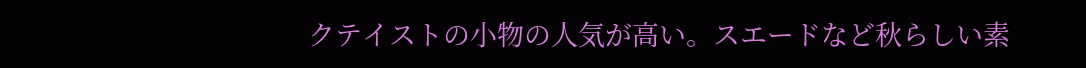クテイストの小物の人気が高い。スエードなど秋らしい素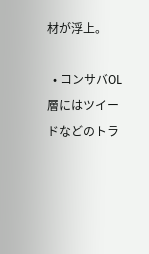材が浮上。

  • コンサバOL層にはツイードなどのトラ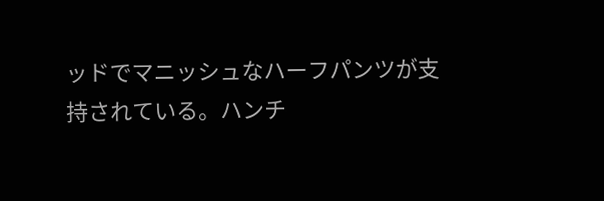ッドでマニッシュなハーフパンツが支持されている。ハンチ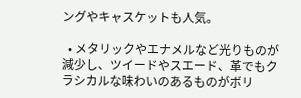ングやキャスケットも人気。

  • メタリックやエナメルなど光りものが減少し、ツイードやスエード、革でもクラシカルな味わいのあるものがボリ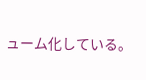ューム化している。